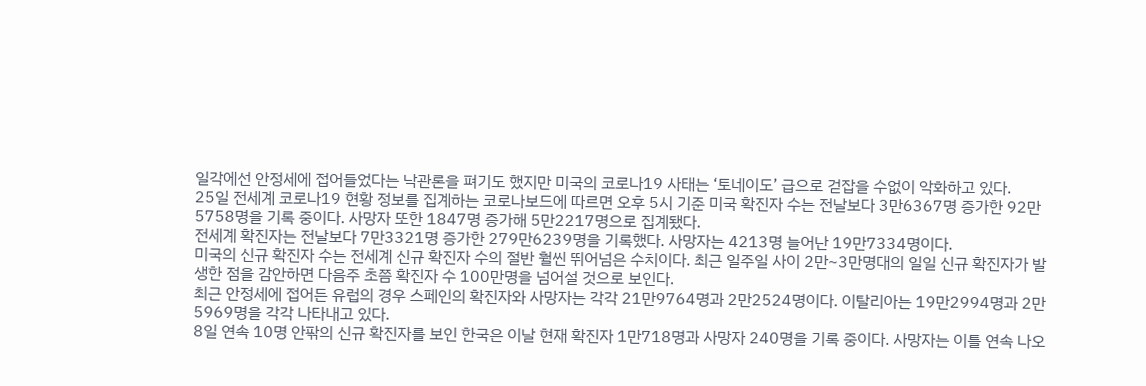일각에선 안정세에 접어들었다는 낙관론을 펴기도 했지만 미국의 코로나19 사태는 ‘토네이도’ 급으로 걷잡을 수없이 악화하고 있다.
25일 전세계 코로나19 현황 정보를 집계하는 코로나보드에 따르면 오후 5시 기준 미국 확진자 수는 전날보다 3만6367명 증가한 92만5758명을 기록 중이다. 사망자 또한 1847명 증가해 5만2217명으로 집계됐다.
전세계 확진자는 전날보다 7만3321명 증가한 279만6239명을 기록했다. 사망자는 4213명 늘어난 19만7334명이다.
미국의 신규 확진자 수는 전세계 신규 확진자 수의 절반 훨씬 뛰어넘은 수치이다. 최근 일주일 사이 2만~3만명대의 일일 신규 확진자가 발생한 점을 감안하면 다음주 초쯤 확진자 수 100만명을 넘어설 것으로 보인다.
최근 안정세에 접어든 유럽의 경우 스페인의 확진자와 사망자는 각각 21만9764명과 2만2524명이다. 이탈리아는 19만2994명과 2만5969명을 각각 나타내고 있다.
8일 연속 10명 안팎의 신규 확진자를 보인 한국은 이날 현재 확진자 1만718명과 사망자 240명을 기록 중이다. 사망자는 이틀 연속 나오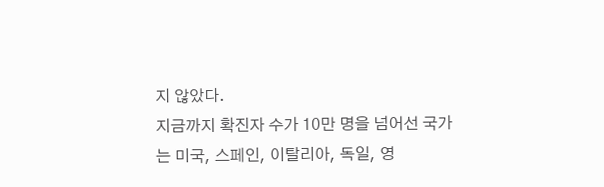지 않았다.
지금까지 확진자 수가 10만 명을 넘어선 국가는 미국, 스페인, 이탈리아, 독일, 영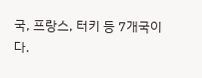국, 프랑스, 터키 등 7개국이다.